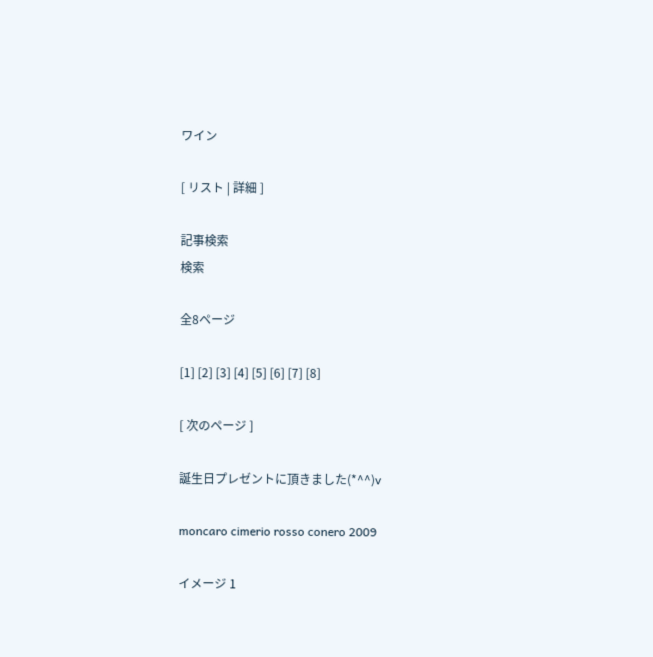ワイン

[ リスト | 詳細 ]

記事検索
検索

全8ページ

[1] [2] [3] [4] [5] [6] [7] [8]

[ 次のページ ]

誕生日プレゼントに頂きました(*^^)v

moncaro cimerio rosso conero 2009

イメージ 1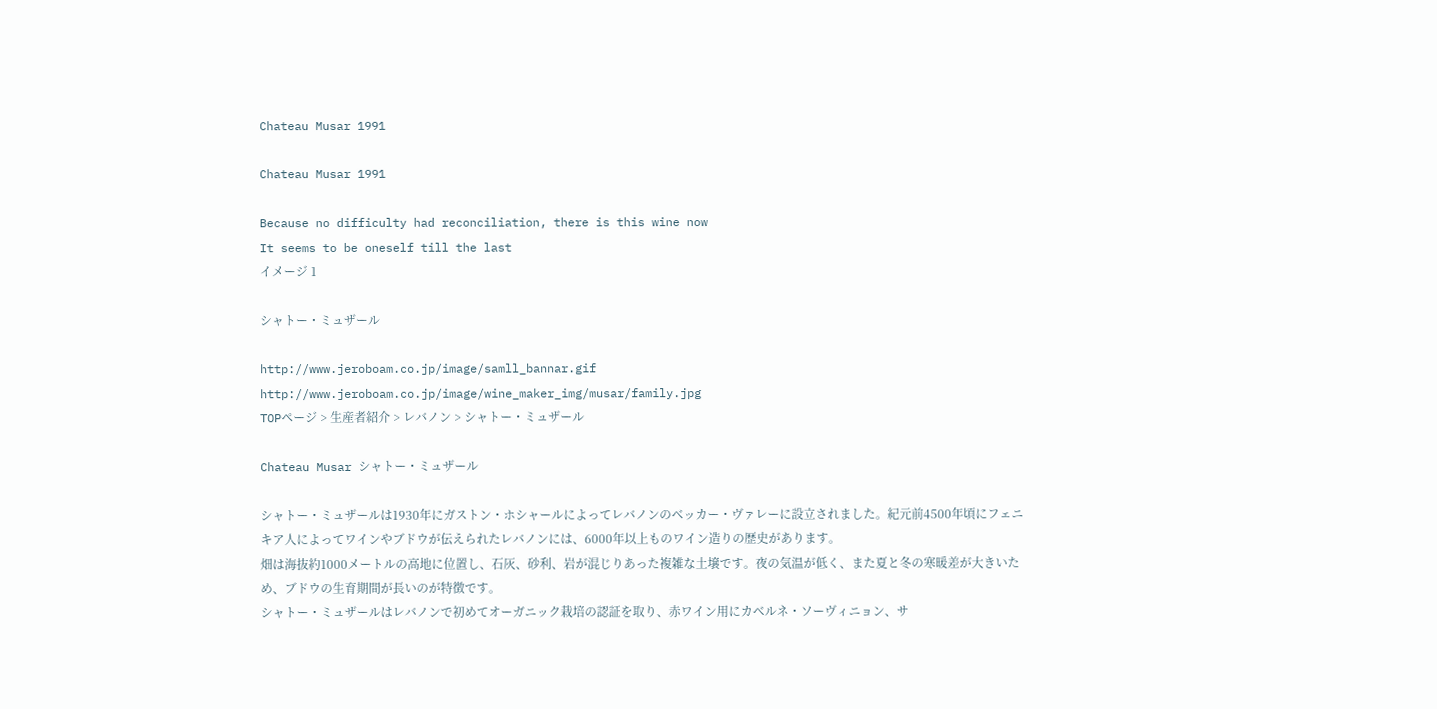Chateau Musar 1991

Chateau Musar 1991

Because no difficulty had reconciliation, there is this wine now
It seems to be oneself till the last
イメージ 1

シャトー・ミュザール

http://www.jeroboam.co.jp/image/samll_bannar.gif
http://www.jeroboam.co.jp/image/wine_maker_img/musar/family.jpg
TOPページ > 生産者紹介 > レバノン > シャトー・ミュザール

Chateau Musar シャトー・ミュザール

シャトー・ミュザールは1930年にガストン・ホシャールによってレバノンのベッカー・ヴァレーに設立されました。紀元前4500年頃にフェニキア人によってワインやブドウが伝えられたレバノンには、6000年以上ものワイン造りの歴史があります。
畑は海抜約1000メートルの高地に位置し、石灰、砂利、岩が混じりあった複雑な土壌です。夜の気温が低く、また夏と冬の寒暖差が大きいため、ブドウの生育期間が長いのが特徴です。
シャトー・ミュザールはレバノンで初めてオーガニック栽培の認証を取り、赤ワイン用にカベルネ・ソーヴィニョン、サ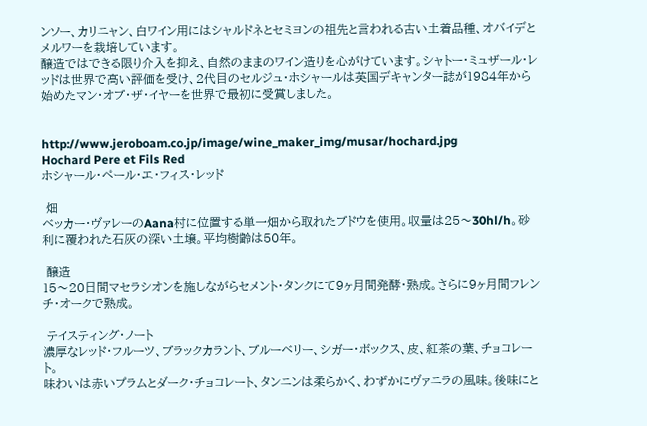ンソー、カリニャン、白ワイン用にはシャルドネとセミヨンの祖先と言われる古い土着品種、オバイデとメルワーを栽培しています。
醸造ではできる限り介入を抑え、自然のままのワイン造りを心がけています。シャトー・ミュザール・レッドは世界で高い評価を受け、2代目のセルジュ・ホシャールは英国デキャンター誌が1984年から始めたマン・オブ・ザ・イヤーを世界で最初に受賞しました。


http://www.jeroboam.co.jp/image/wine_maker_img/musar/hochard.jpg
Hochard Pere et Fils Red
ホシャール・ペール・エ・フィス・レッド

 畑
ベッカー・ヴァレーのAana村に位置する単一畑から取れたブドウを使用。収量は25〜30hl/h。砂利に覆われた石灰の深い土壌。平均樹齢は50年。

 醸造
15〜20日間マセラシオンを施しながらセメント・タンクにて9ヶ月間発酵・熟成。さらに9ヶ月間フレンチ・オークで熟成。

 テイスティング・ノート
濃厚なレッド・フルーツ、ブラックカラント、ブルーベリー、シガー・ボックス、皮、紅茶の葉、チョコレート。
味わいは赤いプラムとダーク・チョコレート、タンニンは柔らかく、わずかにヴァニラの風味。後味にと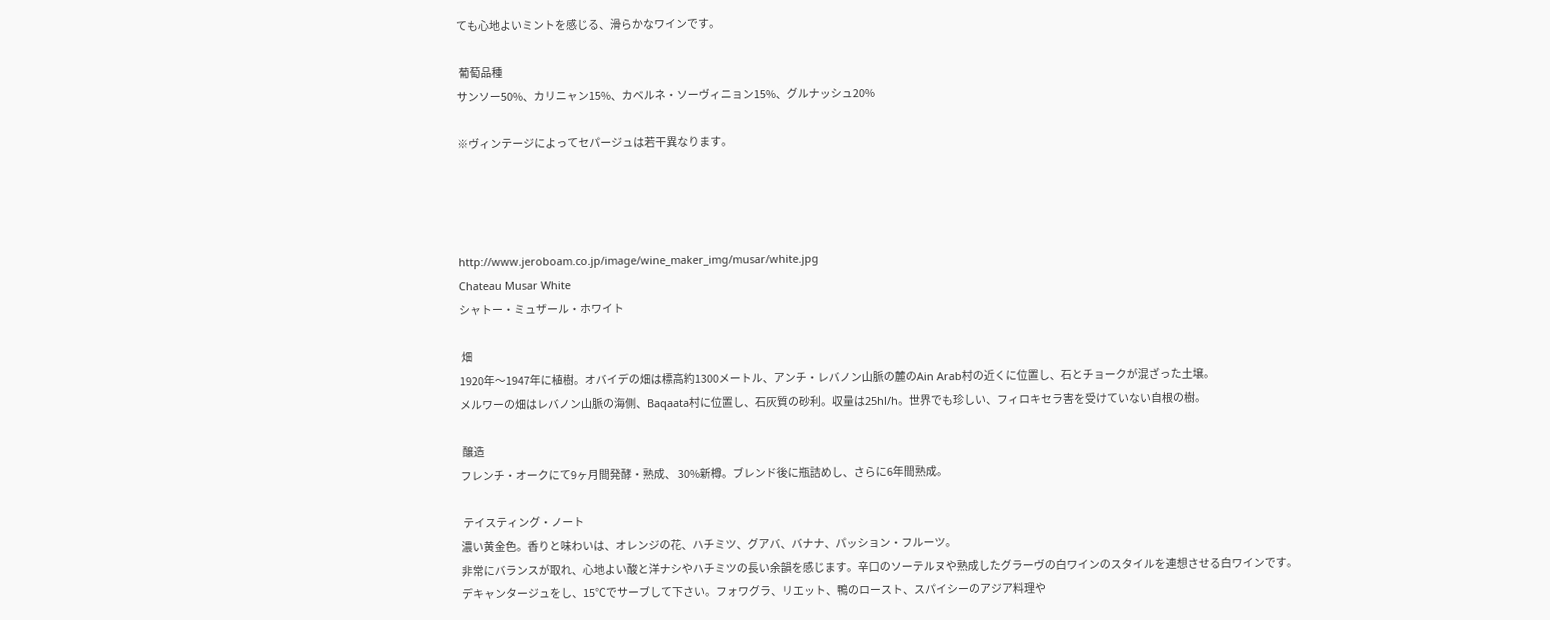ても心地よいミントを感じる、滑らかなワインです。

 葡萄品種
サンソー50%、カリニャン15%、カベルネ・ソーヴィニョン15%、グルナッシュ20%

※ヴィンテージによってセパージュは若干異なります。




http://www.jeroboam.co.jp/image/wine_maker_img/musar/white.jpg
Chateau Musar White
シャトー・ミュザール・ホワイト

 畑
1920年〜1947年に植樹。オバイデの畑は標高約1300メートル、アンチ・レバノン山脈の麓のAin Arab村の近くに位置し、石とチョークが混ざった土壌。
メルワーの畑はレバノン山脈の海側、Baqaata村に位置し、石灰質の砂利。収量は25hl/h。世界でも珍しい、フィロキセラ害を受けていない自根の樹。

 醸造
フレンチ・オークにて9ヶ月間発酵・熟成、 30%新樽。ブレンド後に瓶詰めし、さらに6年間熟成。

 テイスティング・ノート
濃い黄金色。香りと味わいは、オレンジの花、ハチミツ、グアバ、バナナ、パッション・フルーツ。
非常にバランスが取れ、心地よい酸と洋ナシやハチミツの長い余韻を感じます。辛口のソーテルヌや熟成したグラーヴの白ワインのスタイルを連想させる白ワインです。
デキャンタージュをし、15℃でサーブして下さい。フォワグラ、リエット、鴨のロースト、スパイシーのアジア料理や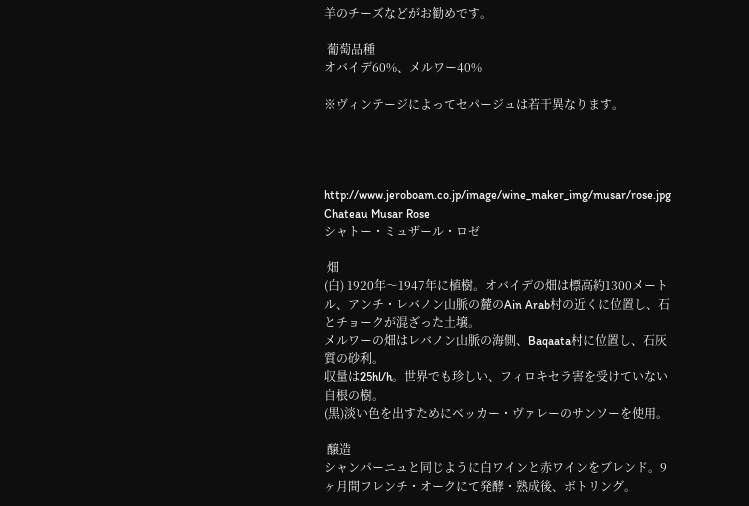羊のチーズなどがお勧めです。

 葡萄品種
オバイデ60%、メルワー40%

※ヴィンテージによってセパージュは若干異なります。




http://www.jeroboam.co.jp/image/wine_maker_img/musar/rose.jpg
Chateau Musar Rose
シャトー・ミュザール・ロゼ

 畑
(白) 1920年〜1947年に植樹。オバイデの畑は標高約1300メートル、アンチ・レバノン山脈の麓のAin Arab村の近くに位置し、石とチョークが混ざった土壌。
メルワーの畑はレバノン山脈の海側、Baqaata村に位置し、石灰質の砂利。
収量は25hl/h。世界でも珍しい、フィロキセラ害を受けていない自根の樹。
(黒)淡い色を出すためにベッカー・ヴァレーのサンソーを使用。

 醸造
シャンパーニュと同じように白ワインと赤ワインをブレンド。9ヶ月間フレンチ・オークにて発酵・熟成後、ボトリング。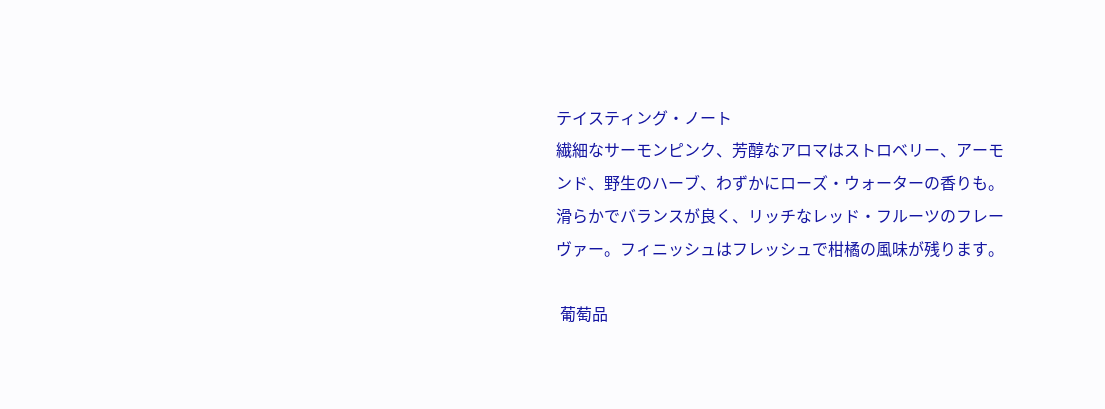テイスティング・ノート
繊細なサーモンピンク、芳醇なアロマはストロベリー、アーモンド、野生のハーブ、わずかにローズ・ウォーターの香りも。
滑らかでバランスが良く、リッチなレッド・フルーツのフレーヴァー。フィニッシュはフレッシュで柑橘の風味が残ります。

 葡萄品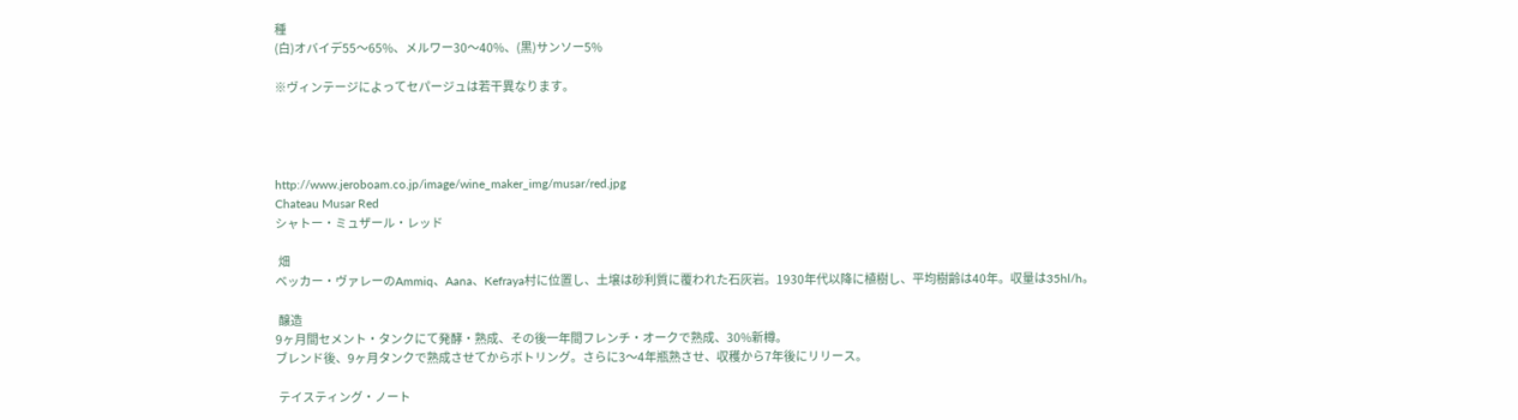種
(白)オバイデ55〜65%、メルワー30〜40%、(黒)サンソー5%

※ヴィンテージによってセパージュは若干異なります。




http://www.jeroboam.co.jp/image/wine_maker_img/musar/red.jpg
Chateau Musar Red
シャトー・ミュザール・レッド

 畑
ベッカー・ヴァレーのAmmiq、Aana、Kefraya村に位置し、土壌は砂利質に覆われた石灰岩。1930年代以降に植樹し、平均樹齢は40年。収量は35hl/h。

 醸造
9ヶ月間セメント・タンクにて発酵・熟成、その後一年間フレンチ・オークで熟成、30%新樽。
ブレンド後、9ヶ月タンクで熟成させてからボトリング。さらに3〜4年瓶熟させ、収穫から7年後にリリース。

 テイスティング・ノート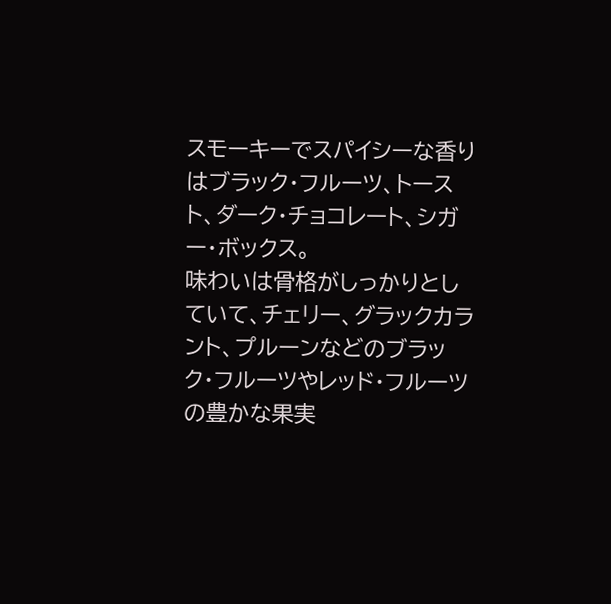スモーキーでスパイシーな香りはブラック・フルーツ、トースト、ダーク・チョコレート、シガー・ボックス。
味わいは骨格がしっかりとしていて、チェリー、グラックカラント、プルーンなどのブラック・フルーツやレッド・フルーツの豊かな果実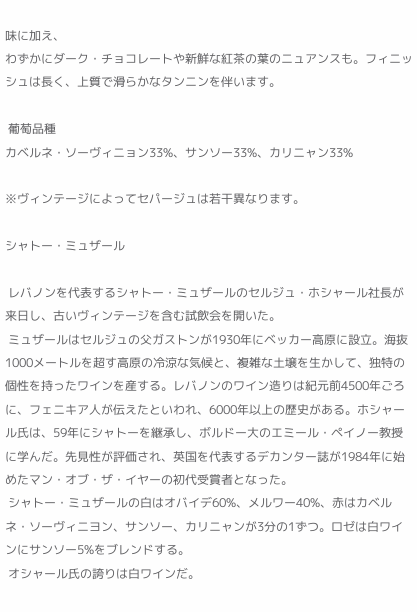味に加え、
わずかにダーク・チョコレートや新鮮な紅茶の葉のニュアンスも。フィニッシュは長く、上質で滑らかなタンニンを伴います。

 葡萄品種
カベルネ・ソーヴィニョン33%、サンソー33%、カリニャン33%

※ヴィンテージによってセパージュは若干異なります。

シャトー・ミュザール

 レバノンを代表するシャトー・ミュザールのセルジュ・ホシャール社長が来日し、古いヴィンテージを含む試飲会を開いた。
 ミュザールはセルジュの父ガストンが1930年にベッカー高原に設立。海抜1000メートルを超す高原の冷涼な気候と、複雑な土壌を生かして、独特の個性を持ったワインを産する。レバノンのワイン造りは紀元前4500年ごろに、フェニキア人が伝えたといわれ、6000年以上の歴史がある。ホシャール氏は、59年にシャトーを継承し、ボルドー大のエミール・ペイノー教授に学んだ。先見性が評価され、英国を代表するデカンター誌が1984年に始めたマン・オブ・ザ・イヤーの初代受賞者となった。
 シャトー・ミュザールの白はオバイデ60%、メルワー40%、赤はカベルネ・ソーヴィニヨン、サンソー、カリニャンが3分の1ずつ。ロゼは白ワインにサンソー5%をブレンドする。
 オシャール氏の誇りは白ワインだ。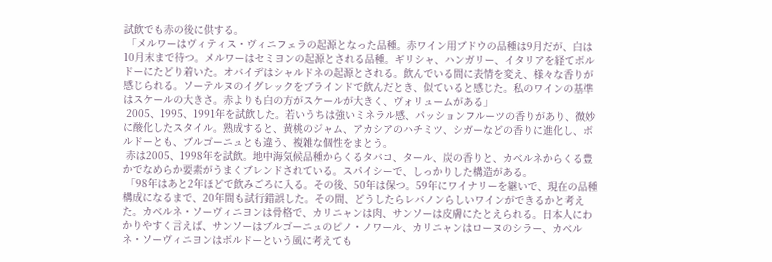試飲でも赤の後に供する。
 「メルワーはヴィティス・ヴィニフェラの起源となった品種。赤ワイン用ブドウの品種は9月だが、白は10月末まで待つ。メルワーはセミヨンの起源とされる品種。ギリシャ、ハンガリー、イタリアを経てボルドーにたどり着いた。オバイデはシャルドネの起源とされる。飲んでいる間に表情を変え、様々な香りが感じられる。ソーテルヌのイグレックをブラインドで飲んだとき、似ていると感じた。私のワインの基準はスケールの大きさ。赤よりも白の方がスケールが大きく、ヴォリュームがある」
 2005、1995、1991年を試飲した。若いうちは強いミネラル感、パッションフルーツの香りがあり、微妙に酸化したスタイル。熟成すると、黄桃のジャム、アカシアのハチミツ、シガーなどの香りに進化し、ボルドーとも、ブルゴーニュとも違う、複雑な個性をまとう。
 赤は2005、1998年を試飲。地中海気候品種からくるタバコ、タール、炭の香りと、カベルネからくる豊かでなめらか要素がうまくブレンドされている。スパイシーで、しっかりした構造がある。
 「98年はあと2年ほどで飲みごろに入る。その後、50年は保つ。59年にワイナリーを継いで、現在の品種構成になるまで、20年間も試行錯誤した。その間、どうしたらレバノンらしいワインができるかと考えた。カベルネ・ソーヴィニヨンは骨格で、カリニャンは肉、サンソーは皮膚にたとえられる。日本人にわかりやすく言えば、サンソーはブルゴーニュのピノ・ノワール、カリニャンはローヌのシラー、カベルネ・ソーヴィニヨンはボルドーという風に考えても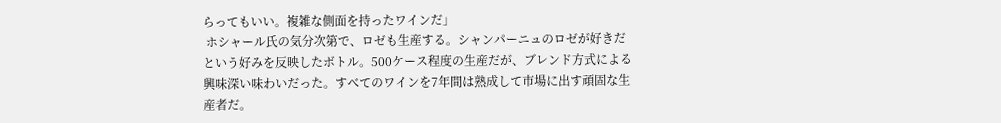らってもいい。複雑な側面を持ったワインだ」
 ホシャール氏の気分次第で、ロゼも生産する。シャンパーニュのロゼが好きだという好みを反映したボトル。500ケース程度の生産だが、ブレンド方式による興味深い味わいだった。すべてのワインを7年間は熟成して市場に出す頑固な生産者だ。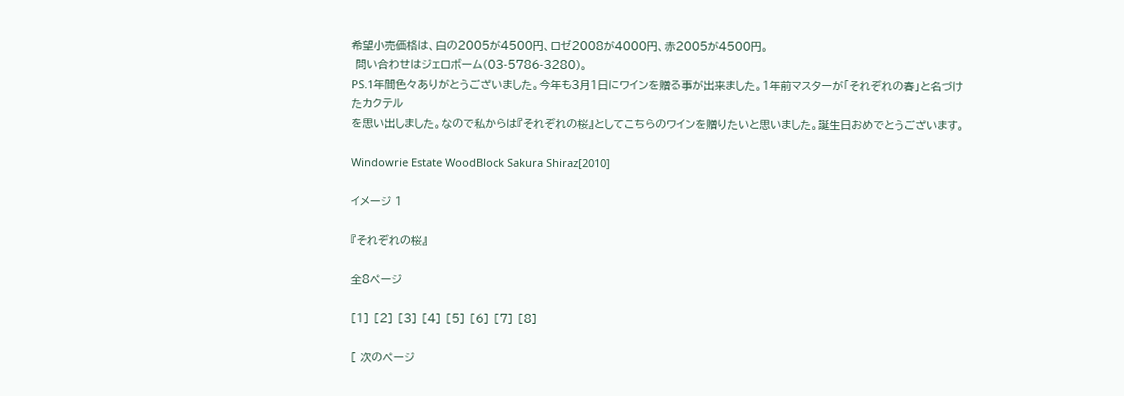希望小売価格は、白の2005が4500円、ロゼ2008が4000円、赤2005が4500円。
 問い合わせはジェロボーム(03-5786-3280)。
PS.1年間色々ありがとうございました。今年も3月1日にワインを贈る事が出来ました。1年前マスターが「それぞれの春」と名づけたカクテル
を思い出しました。なので私からは『それぞれの桜』としてこちらのワインを贈りたいと思いました。誕生日おめでとうございます。

Windowrie Estate WoodBlock Sakura Shiraz[2010]

イメージ 1

『それぞれの桜』

全8ページ

[1] [2] [3] [4] [5] [6] [7] [8]

[ 次のページ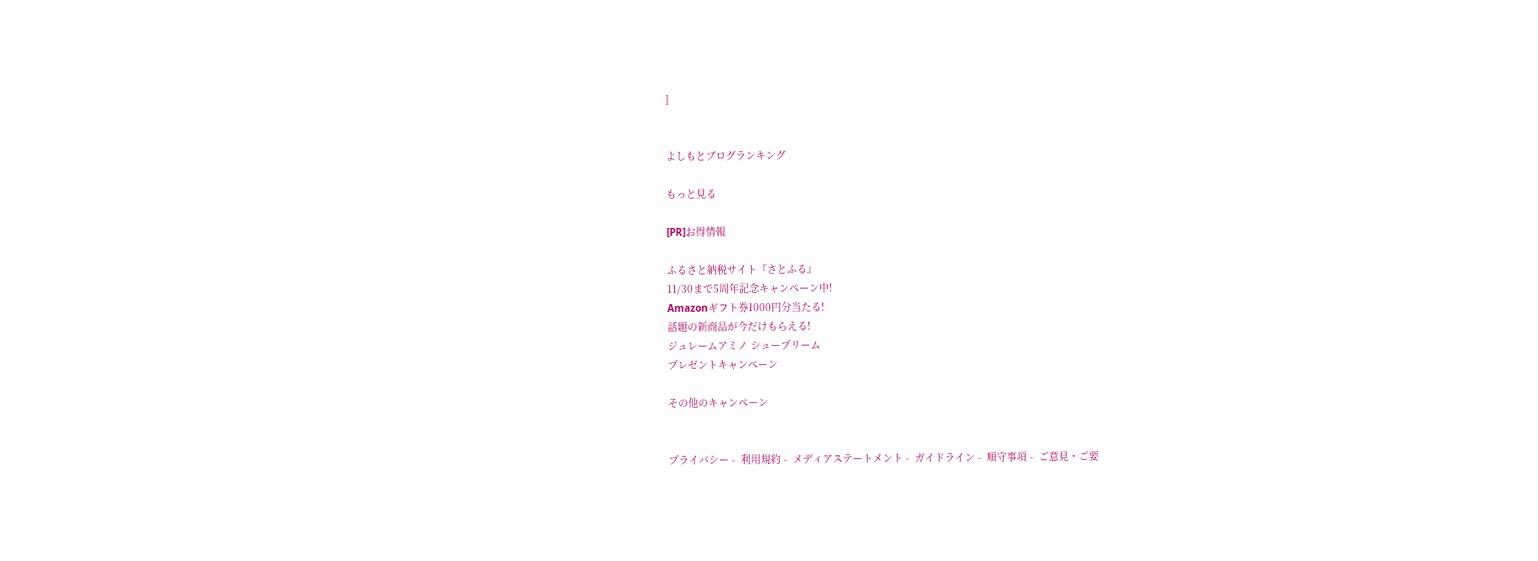]


よしもとブログランキング

もっと見る

[PR]お得情報

ふるさと納税サイト『さとふる』
11/30まで5周年記念キャンペーン中!
Amazonギフト券1000円分当たる!
話題の新商品が今だけもらえる!
ジュレームアミノ シュープリーム
プレゼントキャンペーン

その他のキャンペーン


プライバシー -  利用規約 -  メディアステートメント -  ガイドライン -  順守事項 -  ご意見・ご要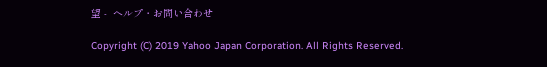望 -  ヘルプ・お問い合わせ

Copyright (C) 2019 Yahoo Japan Corporation. All Rights Reserved.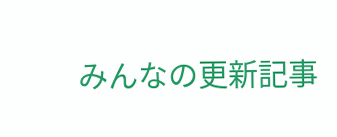みんなの更新記事